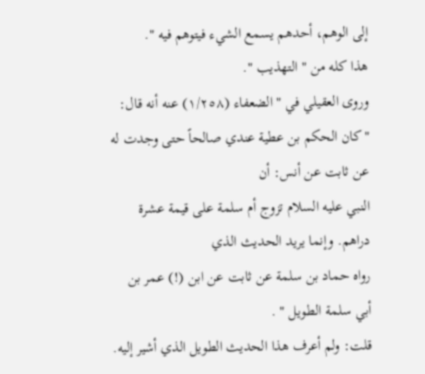إلى الوهم، أحدهم يسمع الشيء فيتوهم فيه ".
هذا كله من " التهذيب ".
وروى العقيلي في " الضعفاء (١/٢٥٨) عنه أنه قال:
"كان الحكم بن عطية عندي صالحاً حتى وجدت له عن ثابت عن أنس: أن
النبي عليه السلام تزوج أم سلمة على قيمة عشرة دراهم. وإنما يريد الحديث الذي
رواه حماد بن سلمة عن ثابت عن ابن (!) عمر بن أبي سلمة الطويل " .
قلت: ولم أعرف هذا الحديث الطويل الذي أشير إليه.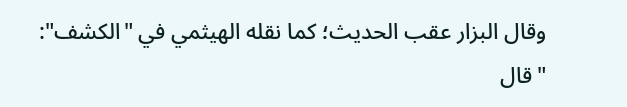وقال البزار عقب الحديث؛ كما نقله الهيثمي في "الكشف":
"قال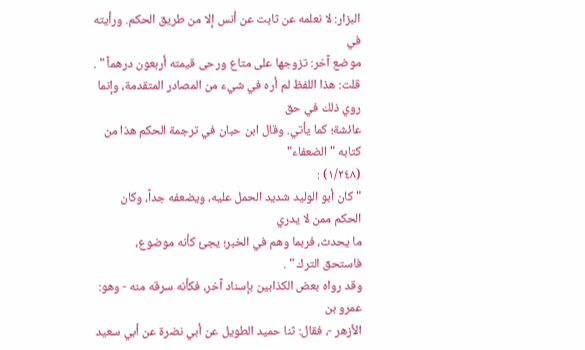البزار: لا نعلمه عن ثابت عن أنس إلا من طريق الحكم. ورأيته في
موضع آخر: تزوجها على متاع ورحى قيمته أربعون درهماً " .
قلت: هذا اللفظ لم أره في شيء من المصادر المتقدمة، وإنما روي ذلك في حق
عائشة؛ كما يأتي. وقال ابن حبان في ترجمة الحكم هذا من كتابه "الضعفاء"
(١/٢٤٨) :
" كان أبو الوليد شديد الحمل عليه، ويضعفه جداً، وكان الحكم ممن لا يدري
ما يحدث، فربما وهم في الخبر؛ يجئ كأنه موضوع، فاستحق الترك " .
وقد رواه بعض الكذابين بإسناد آخر، فكأنه سرقه منه - وهو: عمرو بن
الأزهر -، فقال: ثنا حميد الطويل عن أبي نضرة عن أبي سعيد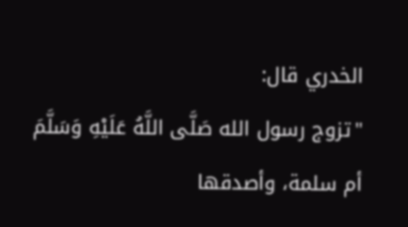الخدري قال:
"تزوج رسول الله صَلَّى اللَّهُ عَلَيْهِ وَسَلَّمَ أم سلمة، وأصدقها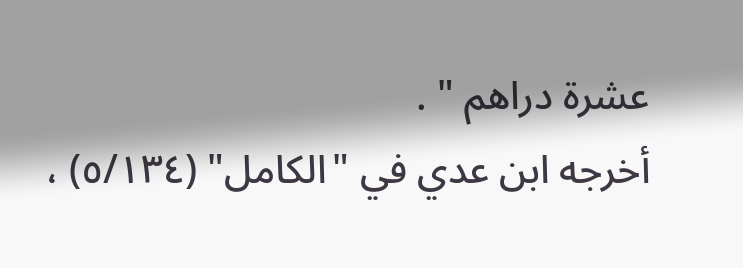عشرة دراهم " .
أخرجه ابن عدي في "الكامل" (٥/١٣٤) ،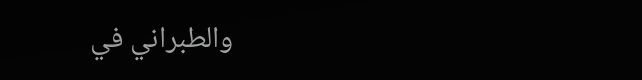والطبراني في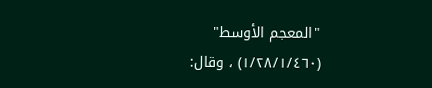"المعجم الأوسط"
(١/٢٨/١/٤٦٠) ، وقال: